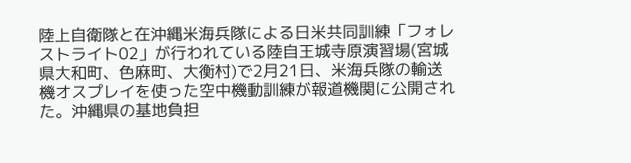陸上自衛隊と在沖縄米海兵隊による日米共同訓練「フォレストライト02」が行われている陸自王城寺原演習場(宮城県大和町、色麻町、大衡村)で2月21日、米海兵隊の輸送機オスプレイを使った空中機動訓練が報道機関に公開された。沖縄県の基地負担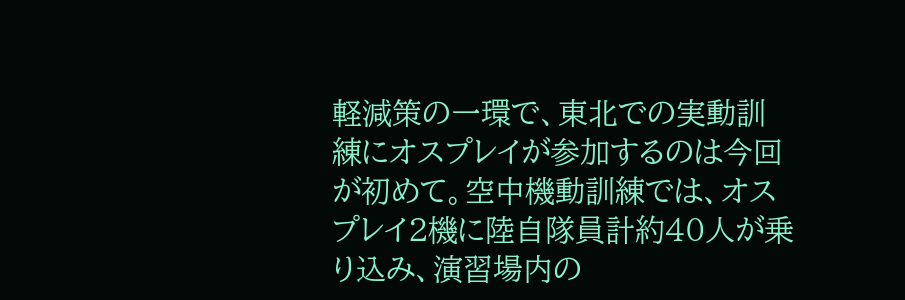軽減策の一環で、東北での実動訓練にオスプレイが参加するのは今回が初めて。空中機動訓練では、オスプレイ2機に陸自隊員計約40人が乗り込み、演習場内の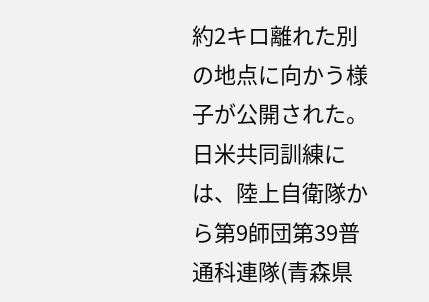約2キロ離れた別の地点に向かう様子が公開された。日米共同訓練には、陸上自衛隊から第9師団第39普通科連隊(青森県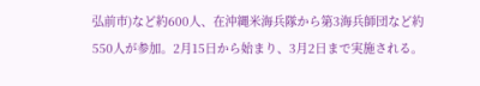弘前市)など約600人、在沖縄米海兵隊から第3海兵師団など約550人が参加。2月15日から始まり、3月2日まで実施される。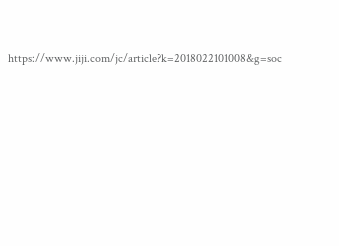https://www.jiji.com/jc/article?k=2018022101008&g=soc